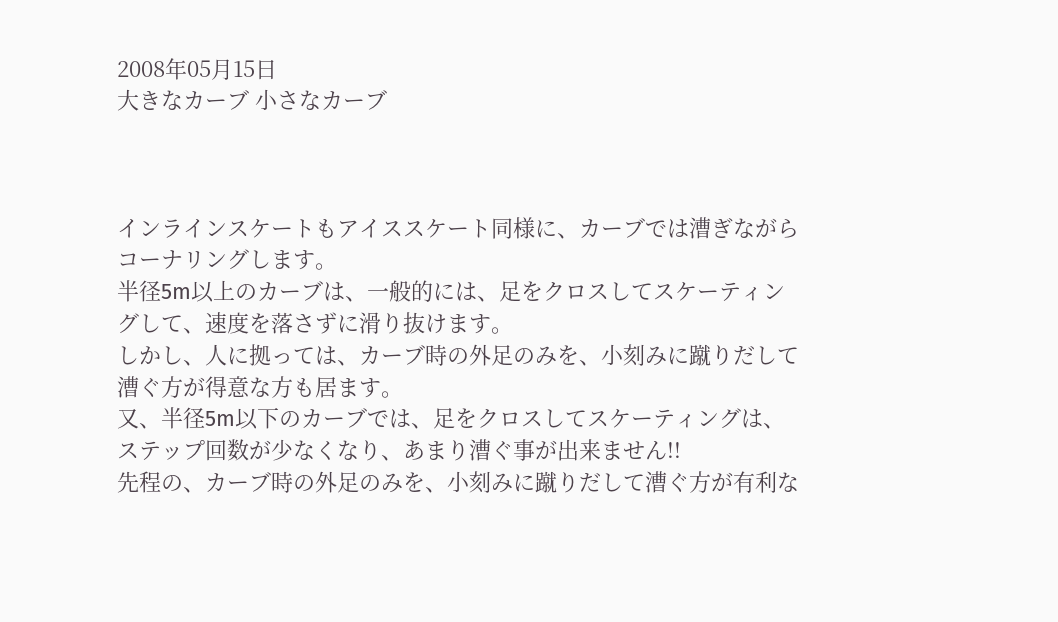2008年05月15日
大きなカーブ 小さなカーブ



インラインスケートもアイススケート同様に、カーブでは漕ぎながらコーナリングします。
半径5m以上のカーブは、一般的には、足をクロスしてスケーティングして、速度を落さずに滑り抜けます。
しかし、人に拠っては、カーブ時の外足のみを、小刻みに蹴りだして漕ぐ方が得意な方も居ます。
又、半径5m以下のカーブでは、足をクロスしてスケーティングは、ステップ回数が少なくなり、あまり漕ぐ事が出来ません!!
先程の、カーブ時の外足のみを、小刻みに蹴りだして漕ぐ方が有利な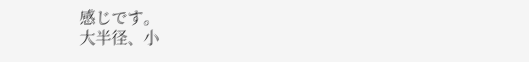感じです。
大半径、小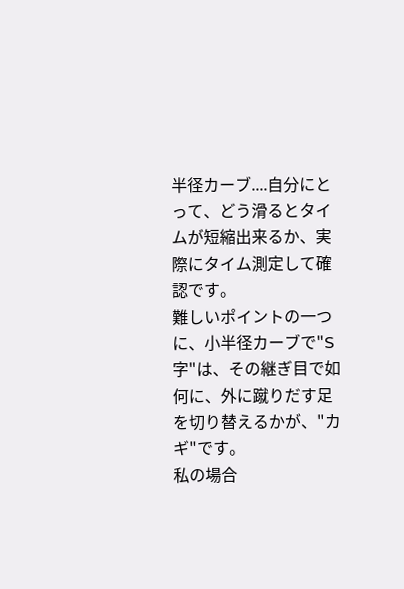半径カーブ....自分にとって、どう滑るとタイムが短縮出来るか、実際にタイム測定して確認です。
難しいポイントの一つに、小半径カーブで"S字"は、その継ぎ目で如何に、外に蹴りだす足を切り替えるかが、"カギ"です。
私の場合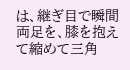は、継ぎ目で瞬間両足を、膝を抱えて縮めて三角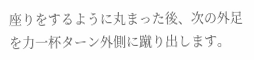座りをするように丸まった後、次の外足を力一杯ターン外側に蹴り出します。